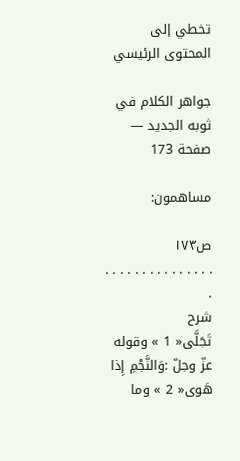تخطي إلى المحتوى الرئيسي

جواهر الكلام في ثوبه الجديد — صفحة 173

مساهمون:

ص١٧٣
. . . . . . . . . . . . . . . .
شرح
تَجَلَّى« 1 » وقوله عزّ وجلّ :وَالنَّجْمِ إِذا هَوى« 2 » وما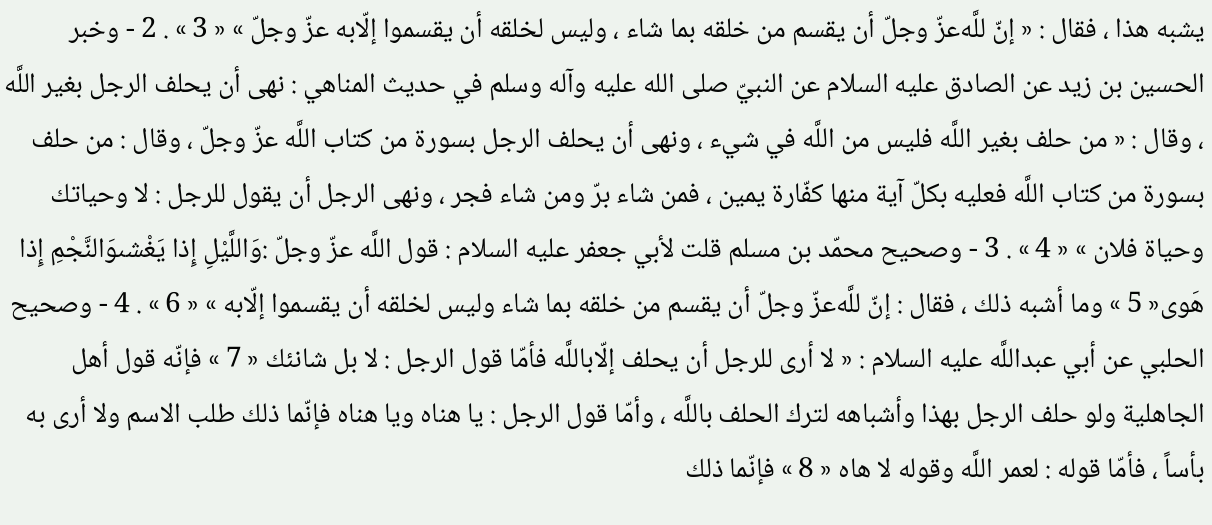يشبه هذا ، فقال : « إنّ للَّه‌عزّ وجلّ أن يقسم من خلقه بما شاء ، وليس لخلقه أن يقسموا إلّابه عزّ وجلّ » « 3 » . 2 - وخبر الحسين بن زيد عن الصادق عليه السلام عن النبيّ صلى الله عليه وآله وسلم في حديث المناهي : نهى أن يحلف الرجل بغير اللَّه ، وقال : « من حلف بغير اللَّه فليس من اللَّه في شيء ، ونهى أن يحلف الرجل بسورة من كتاب اللَّه عزّ وجلّ ، وقال : من حلف بسورة من كتاب اللَّه فعليه بكلّ آية منها كفّارة يمين ، فمن شاء برّ ومن شاء فجر ، ونهى الرجل أن يقول للرجل : لا وحياتك وحياة فلان » « 4 » . 3 - وصحيح محمّد بن مسلم قلت لأبي جعفر عليه السلام : قول اللَّه عزّ وجلّ :وَاللَّيْلِ إِذا يَغْشىوَالنَّجْمِ إِذا هَوى« 5 » وما أشبه ذلك ، فقال : إنّ للَّه‌عزّ وجلّ أن يقسم من خلقه بما شاء وليس لخلقه أن يقسموا إلّابه » « 6 » . 4 - وصحيح الحلبي عن أبي عبداللَّه عليه السلام : « لا أرى للرجل أن يحلف إلّاباللَّه فأمّا قول الرجل : لا بل شانئك « 7 » فإنّه قول أهل الجاهلية ولو حلف الرجل بهذا وأشباهه لترك الحلف باللَّه ، وأمّا قول الرجل : يا هناه ويا هناه فإنّما ذلك طلب الاسم ولا أرى به بأساً ، فأمّا قوله : لعمر اللَّه وقوله لا هاه « 8 » فإنّما ذلك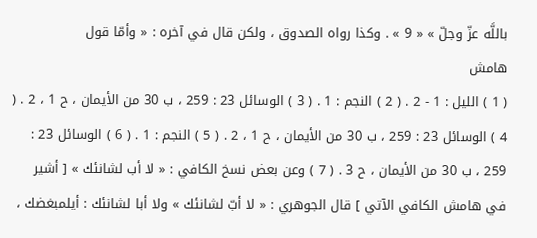باللَّه عزّ وجلّ » « 9 » . وكذا رواه الصدوق ، ولكن قال في آخره : « وأمّا قول
هامش
( 1 ) الليل : 1 - 2 . ( 2 ) النجم : 1 . ( 3 ) الوسائل 23 : 259 ، ب 30 من الأيمان ، ح 1 ، 2 . ( 4 ) الوسائل 23 : 259 ، ب 30 من الأيمان ، ح 1 ، 2 . ( 5 ) النجم : 1 . ( 6 ) الوسائل 23 : 259 ، ب 30 من الأيمان ، ح 3 . ( 7 ) وعن بعض نسخ الكافي : « لا أب لشانئك » [ أشير في هامش الكافي الآتي ] قال الجوهري : « لا أبّ لشانئك » ولا أبا لشانئك : أيلمبغضك ،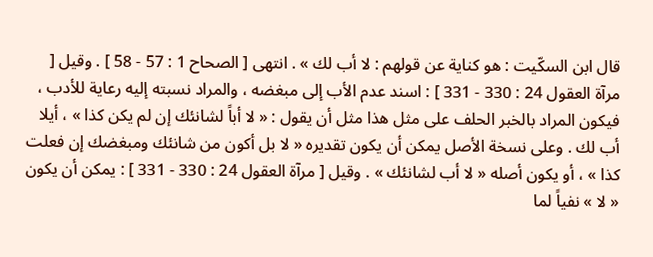قال ابن السكّيت : هو كناية عن قولهم : لا أب لك » . انتهى [ الصحاح 1 : 57 - 58 ] . وقيل [ مرآة العقول 24 : 330 - 331 ] : اسند عدم الأب إلى مبغضه ، والمراد نسبته إليه رعاية للأدب ، فيكون المراد بالخبر الحلف على مثل هذا مثل أن يقول : « لا أباً لشانئك إن لم يكن كذا » ، أيلا أب لك . وعلى نسخة الأصل يمكن أن يكون تقديره « لا بل أكون من شانئك ومبغضك إن فعلت كذا » ، أو يكون أصله « لا أب لشانئك » . وقيل [ مرآة العقول 24 : 330 - 331 ] : يمكن أن يكون « لا » نفياً لما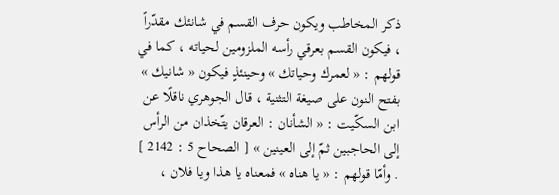ذكر المخاطب ويكون حرف القسم في شانئك مقدّراً ، فيكون القسم بعرقي رأسه الملزومين لحياته ، كما في قولهم : « لعمرك وحياتك » وحينئذٍ فيكون « شانيك » بفتح النون على صيغة التثنية ، قال الجوهري ناقلًا عن ابن السكّيت : « الشأنان : العرقان يتّخذان من الرأس إلى الحاجبين ثمّ إلى العينين » [ الصحاح 5 : 2142 ] . وأمّا قولهم : « يا هناه » فمعناه يا هذا ويا فلان ،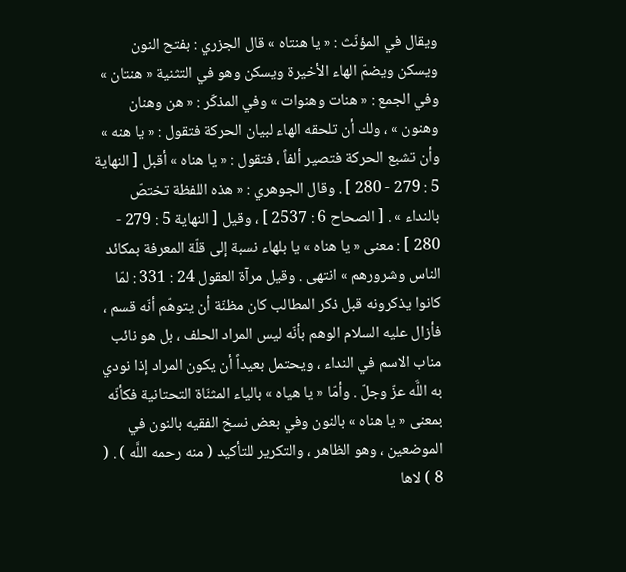ويقال في المؤنّث : « يا هنتاه » قال الجزري : بفتح النون ويسكن ويضمّ الهاء الأخيرة ويسكن وهو في التثنية « هنتان » وفي الجمع : « هنات وهنوات » وفي المذكّر : « هن وهنان وهنون » ، ولك أن تلحقه الهاء لبيان الحركة فتقول : « يا هنه » وأن تشبع الحركة فتصير ألفاً ، فتقول : « يا هناه » أقبل [ النهاية 5 : 279 - 280 ] . وقال الجوهري : « هذه اللفظة تختصّ بالنداء » . [ الصحاح 6 : 2537 ] ، وقيل [ النهاية 5 : 279 - 280 ] : معنى « يا هناه » يا بلهاء نسبة إلى قلّة المعرفة بمكائد الناس وشرورهم » انتهى . وقيل مرآة العقول 24 : 331 : لمّا كانوا يذكرونه قبل ذكر المطالب كان مظنّة أن يتوهّم أنّه قسم ، فأزال عليه السلام الوهم بأنّه ليس المراد الحلف ، بل هو نائب مناب الاسم في النداء ، ويحتمل بعيداً أن يكون المراد إذا نودي به اللَّه عزّ وجلّ . وأمّا « يا هياه » بالياء المثنّاة التحتانية فكأنّه بمعنى « يا هناه » بالنون وفي بعض نسخ الفقيه بالنون في الموضعين ، وهو الظاهر ، والتكرير للتأكيد ( منه رحمه اللَّه ) . ( 8 ) لاها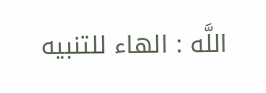اللَّه : الهاء للتنبيه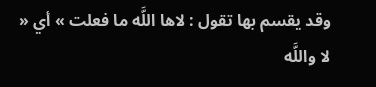وقد يقسم بها تقول : لاها اللَّه ما فعلت » أي « لا واللَّه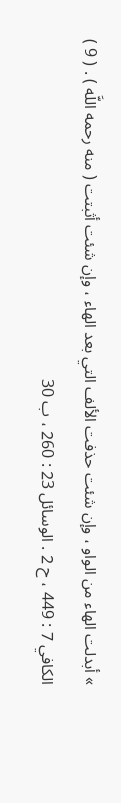» أبدلت الهاء من الواو ، وإن شئت حذفت الألف التي بعد الهاء ، وإن شئت أثبتت ( منه رحمه اللَّه ) . ( 9 ) الكافي 7 : 449 ، ح 2 . الوسائل 23 : 260 ، ب 30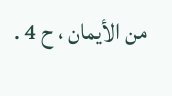من الأيمان ، ح 4 .